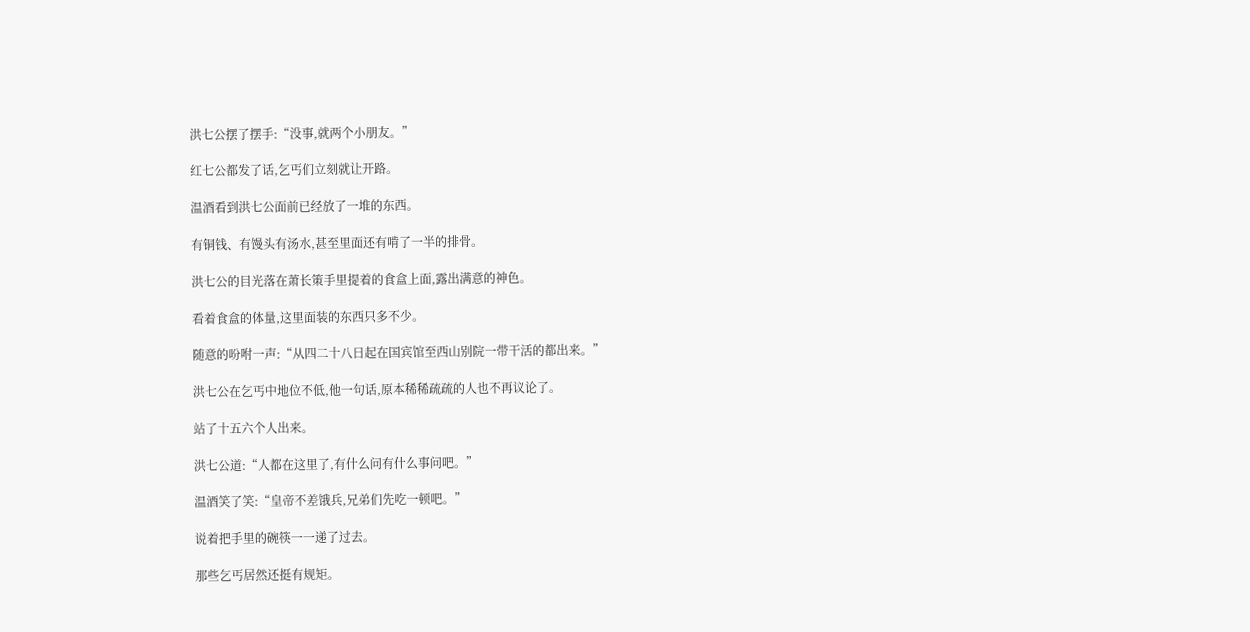洪七公摆了摆手:“没事,就两个小朋友。”

红七公都发了话,乞丐们立刻就让开路。

温酒看到洪七公面前已经放了一堆的东西。

有铜钱、有馒头有汤水,甚至里面还有啃了一半的排骨。

洪七公的目光落在萧长策手里提着的食盒上面,露出满意的神色。

看着食盒的体量,这里面装的东西只多不少。

随意的吩咐一声:“从四二十八日起在国宾馆至西山别院一带干活的都出来。”

洪七公在乞丐中地位不低,他一句话,原本稀稀疏疏的人也不再议论了。

站了十五六个人出来。

洪七公道:“人都在这里了,有什么问有什么事问吧。”

温酒笑了笑:“皇帝不差饿兵,兄弟们先吃一顿吧。”

说着把手里的碗筷一一递了过去。

那些乞丐居然还挺有规矩。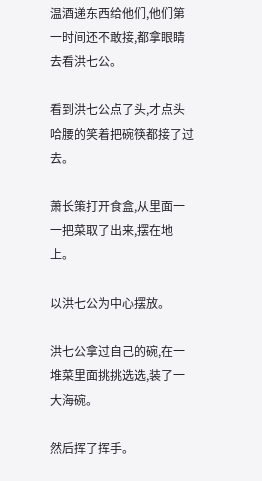温酒递东西给他们,他们第一时间还不敢接,都拿眼睛去看洪七公。

看到洪七公点了头,才点头哈腰的笑着把碗筷都接了过去。

萧长策打开食盒,从里面一一把菜取了出来,摆在地上。

以洪七公为中心摆放。

洪七公拿过自己的碗,在一堆菜里面挑挑选选,装了一大海碗。

然后挥了挥手。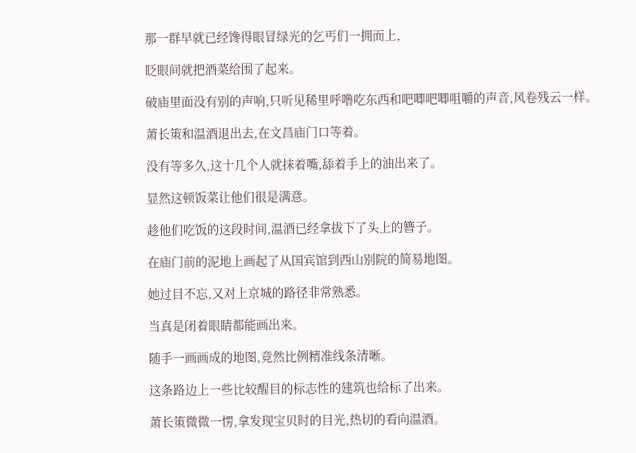那一群早就已经馋得眼冒绿光的乞丐们一拥而上,

眨眼间就把酒菜给围了起来。

破庙里面没有别的声响,只听见稀里呼噜吃东西和吧唧吧唧咀嚼的声音,风卷残云一样。

萧长策和温酒退出去,在文昌庙门口等着。

没有等多久,这十几个人就抹着嘴,舔着手上的油出来了。

显然这顿饭菜让他们很是满意。

趁他们吃饭的这段时间,温酒已经拿拔下了头上的簪子。

在庙门前的泥地上画起了从国宾馆到西山别院的简易地图。

她过目不忘,又对上京城的路径非常熟悉。

当真是闭着眼睛都能画出来。

随手一画画成的地图,竟然比例精准线条清晰。

这条路边上一些比较醒目的标志性的建筑也给标了出来。

萧长策微微一愣,拿发现宝贝时的目光,热切的看向温酒。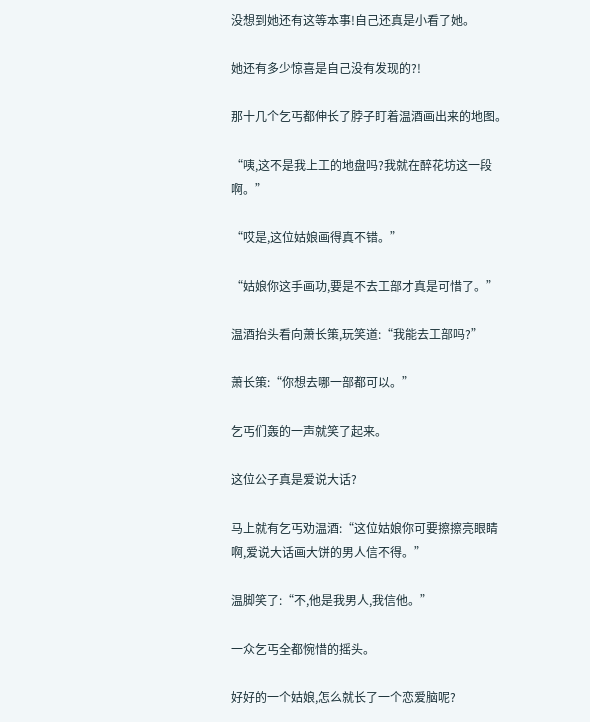没想到她还有这等本事!自己还真是小看了她。

她还有多少惊喜是自己没有发现的?!

那十几个乞丐都伸长了脖子盯着温酒画出来的地图。

“咦,这不是我上工的地盘吗?我就在醉花坊这一段啊。”

“哎是,这位姑娘画得真不错。”

“姑娘你这手画功,要是不去工部才真是可惜了。”

温酒抬头看向萧长策,玩笑道:“我能去工部吗?”

萧长策:“你想去哪一部都可以。”

乞丐们轰的一声就笑了起来。

这位公子真是爱说大话?

马上就有乞丐劝温酒:“这位姑娘你可要擦擦亮眼睛啊,爱说大话画大饼的男人信不得。”

温脚笑了:“不,他是我男人,我信他。”

一众乞丐全都惋惜的摇头。

好好的一个姑娘,怎么就长了一个恋爱脑呢?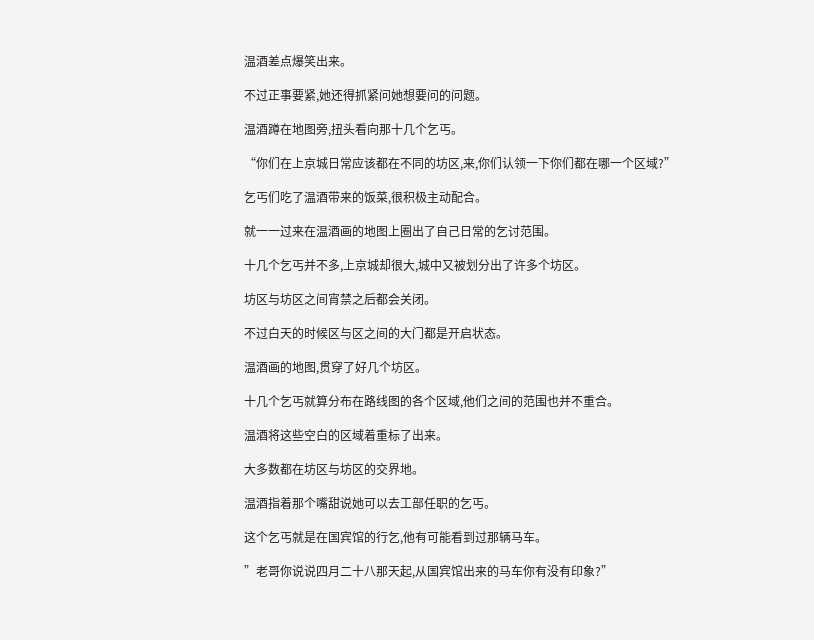温酒差点爆笑出来。

不过正事要紧,她还得抓紧问她想要问的问题。

温酒蹲在地图旁,扭头看向那十几个乞丐。

“你们在上京城日常应该都在不同的坊区,来,你们认领一下你们都在哪一个区域?”

乞丐们吃了温酒带来的饭菜,很积极主动配合。

就一一过来在温酒画的地图上圈出了自己日常的乞讨范围。

十几个乞丐并不多,上京城却很大,城中又被划分出了许多个坊区。

坊区与坊区之间宵禁之后都会关闭。

不过白天的时候区与区之间的大门都是开启状态。

温酒画的地图,贯穿了好几个坊区。

十几个乞丐就算分布在路线图的各个区域,他们之间的范围也并不重合。

温酒将这些空白的区域着重标了出来。

大多数都在坊区与坊区的交界地。

温酒指着那个嘴甜说她可以去工部任职的乞丐。

这个乞丐就是在国宾馆的行乞,他有可能看到过那辆马车。

”老哥你说说四月二十八那天起,从国宾馆出来的马车你有没有印象?”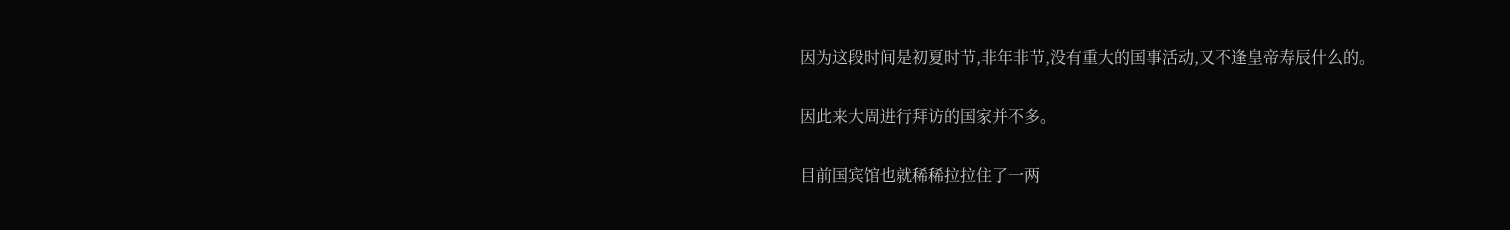因为这段时间是初夏时节,非年非节,没有重大的国事活动,又不逢皇帝寿辰什么的。

因此来大周进行拜访的国家并不多。

目前国宾馆也就稀稀拉拉住了一两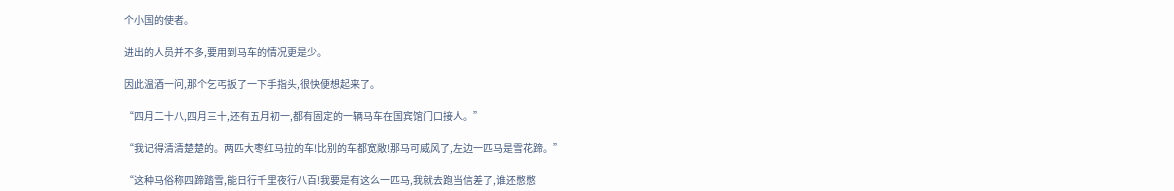个小国的使者。

进出的人员并不多,要用到马车的情况更是少。

因此温酒一问,那个乞丐扳了一下手指头,很快便想起来了。

“四月二十八,四月三十,还有五月初一,都有固定的一辆马车在国宾馆门口接人。”

“我记得清清楚楚的。两匹大枣红马拉的车!比别的车都宽敞!那马可威风了,左边一匹马是雪花蹄。”

“这种马俗称四蹄踏雪,能日行千里夜行八百!我要是有这么一匹马,我就去跑当信差了,谁还憋憋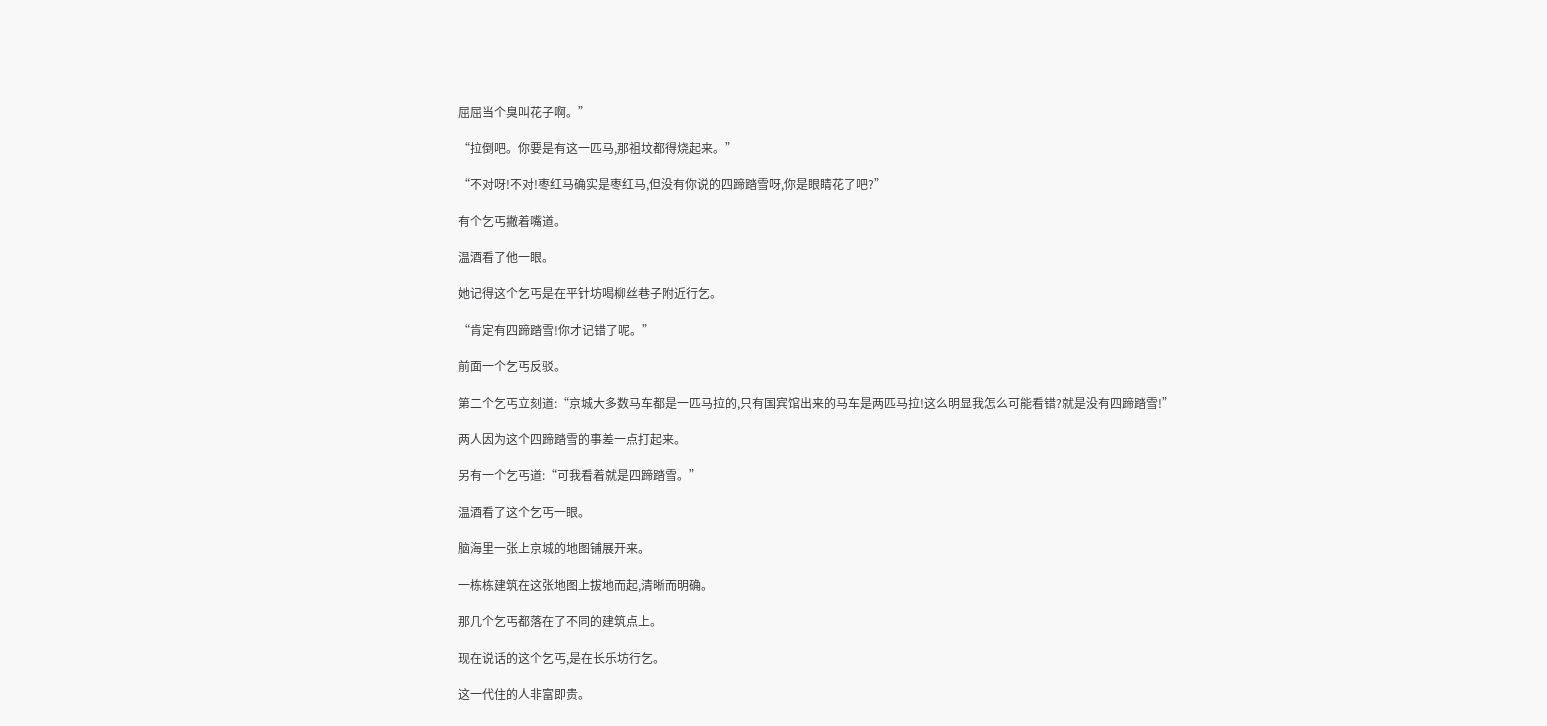屈屈当个臭叫花子啊。”

“拉倒吧。你要是有这一匹马,那祖坟都得烧起来。”

“不对呀!不对!枣红马确实是枣红马,但没有你说的四蹄踏雪呀,你是眼睛花了吧?”

有个乞丐撇着嘴道。

温酒看了他一眼。

她记得这个乞丐是在平针坊喝柳丝巷子附近行乞。

“肯定有四蹄踏雪!你才记错了呢。”

前面一个乞丐反驳。

第二个乞丐立刻道:“京城大多数马车都是一匹马拉的,只有国宾馆出来的马车是两匹马拉!这么明显我怎么可能看错?就是没有四蹄踏雪!”

两人因为这个四蹄踏雪的事差一点打起来。

另有一个乞丐道:“可我看着就是四蹄踏雪。”

温酒看了这个乞丐一眼。

脑海里一张上京城的地图铺展开来。

一栋栋建筑在这张地图上拔地而起,清晰而明确。

那几个乞丐都落在了不同的建筑点上。

现在说话的这个乞丐,是在长乐坊行乞。

这一代住的人非富即贵。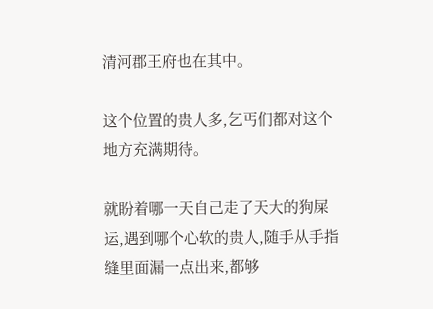清河郡王府也在其中。

这个位置的贵人多,乞丐们都对这个地方充满期待。

就盼着哪一天自己走了天大的狗屎运,遇到哪个心软的贵人,随手从手指缝里面漏一点出来,都够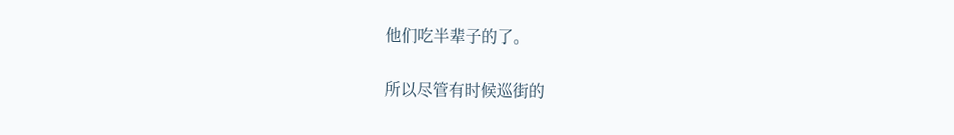他们吃半辈子的了。

所以尽管有时候巡街的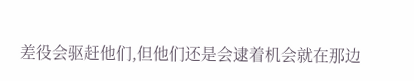差役会驱赶他们,但他们还是会逮着机会就在那边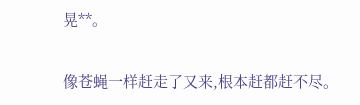晃**。

像苍蝇一样赶走了又来,根本赶都赶不尽。